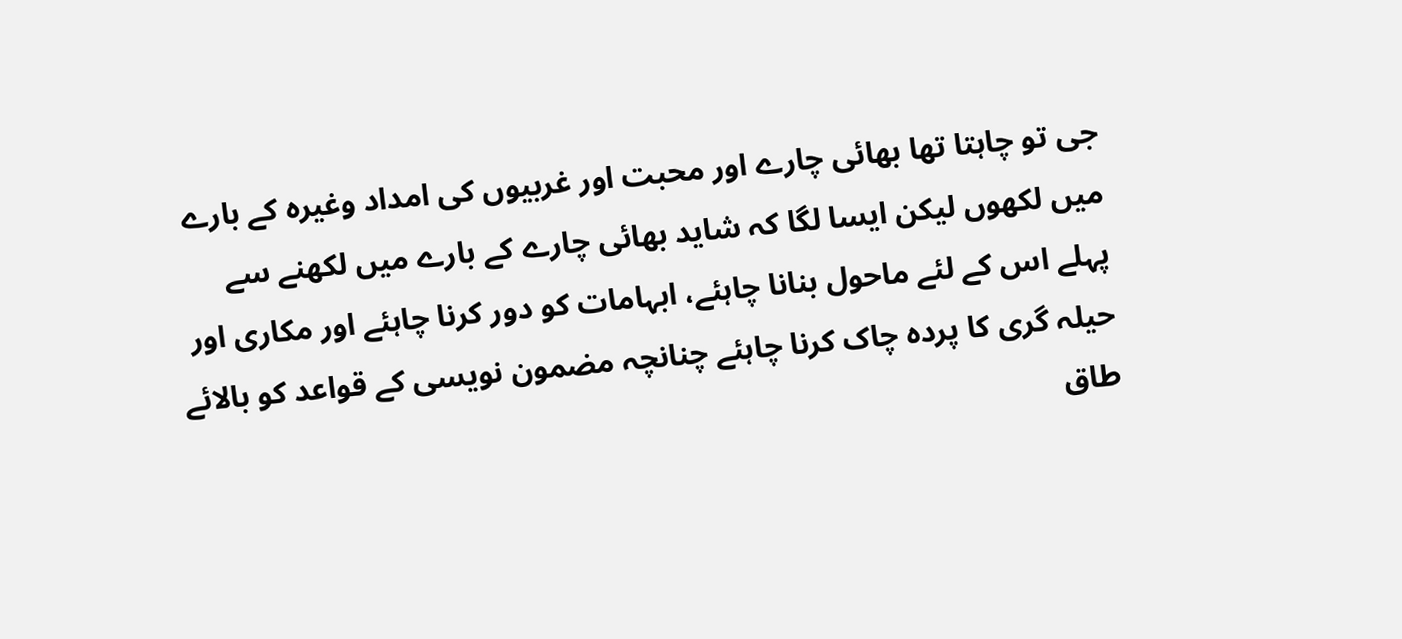جی تو چاہتا تھا بھائی چارے اور محبت اور غربیوں کی امداد وغیرہ کے بارے میں لکھوں لیکن ایسا لگا کہ شاید بھائی چارے کے بارے میں لکھنے سے پہلے اس کے لئے ماحول بنانا چاہئے، ابہامات کو دور کرنا چاہئے اور مکاری اور حیلہ گری کا پردہ چاک کرنا چاہئے چنانچہ مضمون نویسی کے قواعد کو بالائے طاق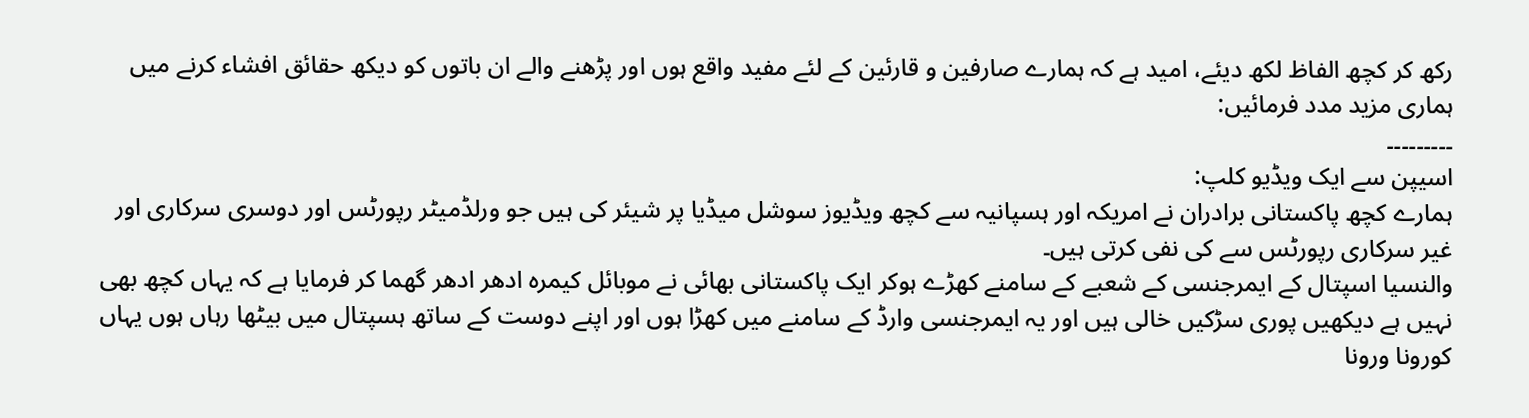رکھ کر کچھ الفاظ لکھ دیئے، امید ہے کہ ہمارے صارفین و قارئین کے لئے مفید واقع ہوں اور پڑھنے والے ان باتوں کو دیکھ حقائق افشاء کرنے میں ہماری مزید مدد فرمائیں:
۔۔۔۔۔۔۔۔۔
اسیپن سے ایک ویڈیو کلپ:
ہمارے کچھ پاکستانی برادران نے امریکہ اور ہسپانیہ سے کچھ ویڈیوز سوشل میڈیا پر شیئر کی ہیں جو ورلڈمیٹر رپورٹس اور دوسری سرکاری اور غیر سرکاری رپورٹس سے کی نفی کرتی ہیں۔
والنسیا اسپتال کے ایمرجنسی کے شعبے کے سامنے کھڑے ہوکر ایک پاکستانی بھائی نے موبائل کیمرہ ادھر ادھر گھما کر فرمایا ہے کہ یہاں کچھ بھی نہیں ہے دیکھیں پوری سڑکیں خالی ہیں اور یہ ایمرجنسی وارڈ کے سامنے میں کھڑا ہوں اور اپنے دوست کے ساتھ ہسپتال میں بیٹھا رہاں ہوں یہاں کورونا ورونا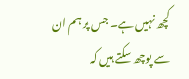کچھ نہیں ہے۔ جس پر ہم ان سے پوچھ سکتے ہیں کہ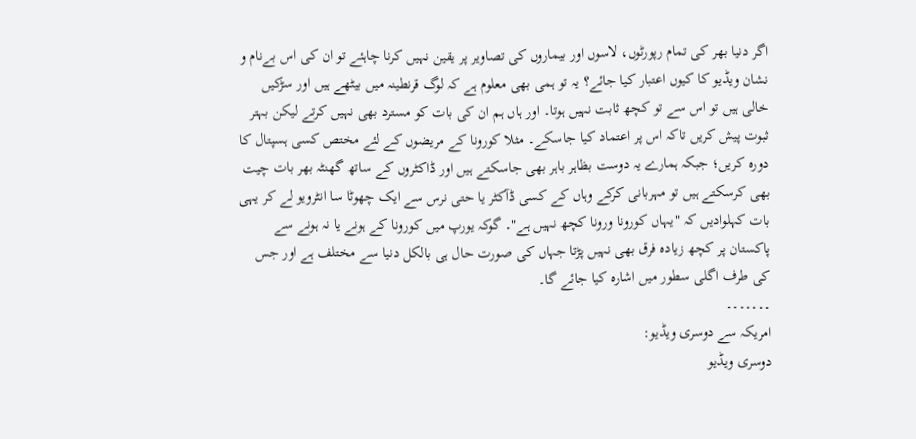اگر دنیا بھر کی تمام رپورٹوں، لاسوں اور بیماروں کی تصاویر پر یقین نہیں کرنا چاہئے تو ان کی اس بےنام و نشان ویڈیو کا کیوں اعتبار کیا جائے؟ یہ تو ہمی بھی معلوم ہے کہ لوگ قرنطینہ میں بیٹھے ہیں اور سڑکیں خالی ہیں تو اس سے تو کچھ ثابت نہیں ہوتا۔ اور ہاں ہم ان کی بات کو مسترد بھی نہیں کرتے لیکن بہتر ثبوت پیش کریں تاکہ اس پر اعتماد کیا جاسکے۔ مثلا کورونا کے مریضوں کے لئے مختص کسی ہسپتال کا دورہ کریں؛ جبکہ ہمارے یہ دوست بظاہر باہر بھی جاسکتے ہیں اور ڈاکٹروں کے ساتھ گھنٹہ بھر بات چیت بھی کرسکتے ہیں تو مہربانی کرکے وہاں کے کسی ڈآکٹر یا حتی نرس سے ایک چھوٹا سا انٹرویو لے کر یہی بات کہلوادیں کہ "یہاں کورونا ورونا کچھ نہیں ہے"۔ گوکہ یورپ میں کورونا کے ہونے یا نہ ہونے سے پاکستان پر کچھ زیادہ فرق بھی نہیں پڑتا جہاں کی صورت حال ہی بالکل دنیا سے مختلف ہے اور جس کی طرف اگلی سطور میں اشارہ کیا جائے گا۔
۔۔۔۔۔۔۔
امریکہ سے دوسری ویڈیو:
دوسری ویڈیو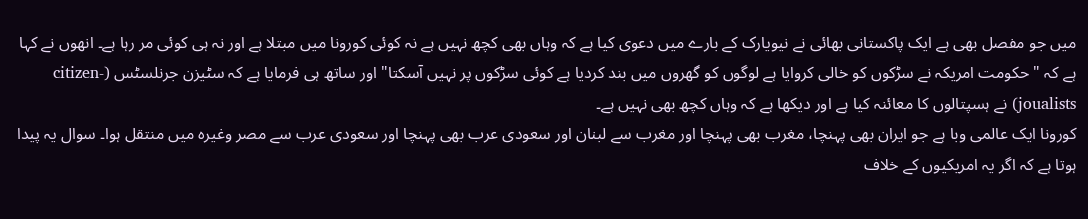میں جو مفصل بھی ہے ایک پاکستانی بھائی نے نیویارک کے بارے میں دعوی کیا ہے کہ وہاں بھی کچھ نہیں ہے نہ کوئی کورونا میں مبتلا ہے اور نہ ہی کوئی مر رہا ہے۔ انھوں نے کہا ہے کہ "حکومت امریکہ نے سڑکوں کو خالی کروایا ہے لوگوں کو گھروں میں بند کردیا ہے کوئی سڑکوں پر نہیں آسکتا" اور ساتھ ہی فرمایا ہے کہ سٹیزن جرنلسٹس (citizen-joualists) نے ہسپتالوں کا معائنہ کیا ہے اور دیکھا ہے کہ وہاں کچھ بھی نہیں ہے۔
کورونا ایک عالمی وبا ہے جو ایران بھی پہنچا، مغرب بھی پہنچا اور مغرب سے لبنان اور سعودی عرب بھی پہنچا اور سعودی عرب سے مصر وغیرہ میں منتقل ہوا۔ سوال یہ پیدا ہوتا ہے کہ اگر یہ امریکیوں کے خلاف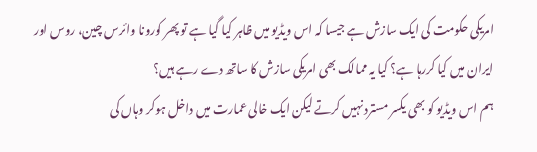امریکی حکومت کی ایک سازش ہے جیسا کہ اس ویڈیو میں ظاہر کیا گیا ہے تو پھر کورونا وائرس چین، روس اور ایران میں کیا کررہا ہے؟ کیا یہ ممالک بھی امریکی سازش کا ساتھ دے رہے ہیں؟
ہم اس ویڈیو کو بھی یکسر مسترد نہيں کرتے لیکن ایک خالی عمارت میں داخل ہوکر وہاں کی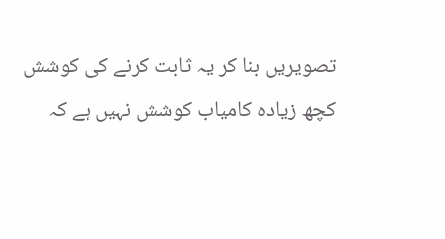تصویریں بنا کر یہ ثابت کرنے کی کوشش کچھ زیادہ کامیاب کوشش نہیں ہے کہ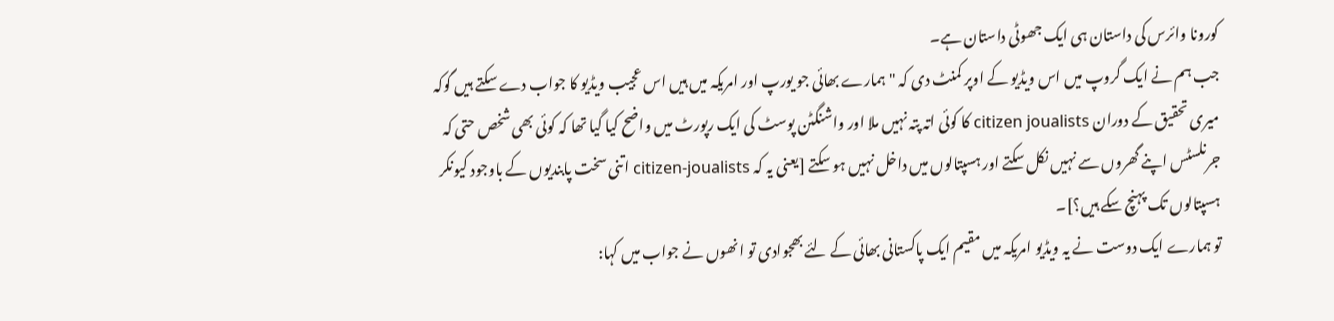کورونا وائرس کی داستان ہی ایک جھوٹی داستان ہے۔
جب ہم نے ایک گروپ میں اس ویڈیو کے اوپر کمنٹ دی کہ "ہمارے بھائی جو یورپ اور امریکہ میں ہیں اس عجیب ویڈیو کا جواب دے سکتے ہیں گوکہ میری تحقیق کے دوران citizen joualists کا کوئی اتہ پتہ نہیں ملا اور واشنگٹن پوسٹ کی ایک رپورٹ میں واضح کیا گیا تھا کہ کوئی بھی شخص حتی کہ جرنلسٹس اپنے گھروں سے نہیں نکل سکتے اور ہسپتالوں میں داخل نہیں ہو سکتے [یعنی یہ کہ citizen-joualists اتنی سخت پابندیوں کے باوجود کیونکر ہسپتالوں تک پہنچ سکے ہیں؟]۔
تو ہمارے ایک دوست نے یہ ویڈیو امریکہ میں مقیم ایک پاکستانی بھائی کے لئے بھجوادی تو انھوں نے جواب میں کہا: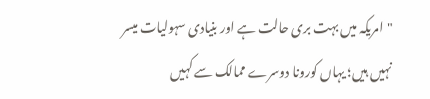"امریکہ میں بہت بری حالت ہے اور بنیادی سہولیات میسر نہیں ہیں؛ یہاں کورونا دوسرے ممالک سے کہیں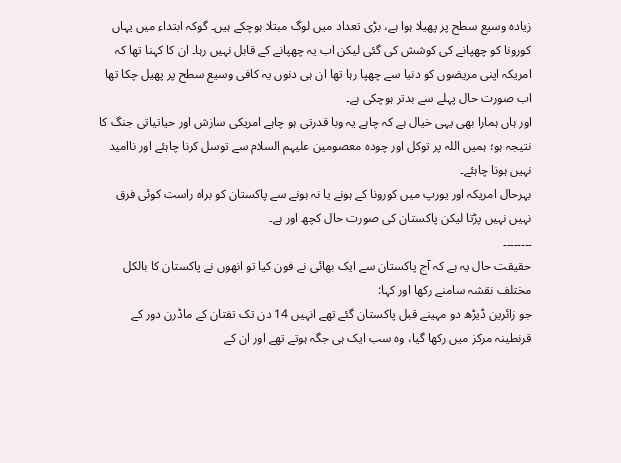زیادہ وسیع سطح پر پھیلا ہوا ہے، بڑی تعداد میں لوگ مبتلا ہوچکے ہیں۔ گوکہ ابتداء میں یہاں کورونا کو چھپانے کی کوشش کی گئی لیکن اب یہ چھپانے کے قابل نہیں رہا۔ ان کا کہنا تھا کہ امریکہ اپنی مریضوں کو دنیا سے چھپا رہا تھا ان ہی دنوں یہ کافی وسیع سطح پر پھیل چکا تھا اب صورت حال پہلے سے بدتر ہوچکی ہے۔
اور ہاں ہمارا بھی یہی خیال ہے کہ چاہے یہ وبا قدرتی ہو چاہے امریکی سازش اور حیاتیاتی جنگ کا نتیجہ ہو؛ ہمیں اللہ پر توکل اور چودہ معصومین علیہم السلام سے توسل کرنا چاہئے اور ناامید نہیں ہونا چاہئے۔
بہرحال امریکہ اور یورپ میں کورونا کے ہونے یا نہ ہونے سے پاکستان کو براہ راست کوئی فرق نہيں نہیں پڑتا لیکن پاکستان کی صورت حال کچھ اور ہے۔
۔۔۔۔۔۔۔۔
حقیقت حال یہ ہے کہ آج پاکستان سے ایک بھائی نے فون کیا تو انھوں نے پاکستان کا بالکل مختلف نقشہ سامنے رکھا اور کہا:
جو زائرین ڈیڑھ دو مہینے قبل پاکستان گئے تھے انہیں 14 دن تک تفتان کے ماڈرن دور کے قرنطینہ مرکز میں رکھا گیا، وہ سب ایک ہی جگہ ہوتے تھے اور ان کے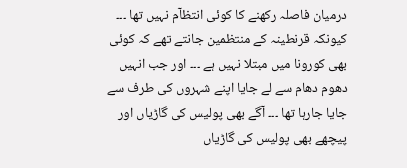درمیان فاصلہ رکھنے کا کوئی انتظآم نہیں تھا ۔۔۔ کیونکہ قرنطینہ کے منتظمین جانتے تھے کہ کوئی بھی کورونا میں مبتلا نہیں ہے ۔۔۔ اور جب انہیں دھوم دھام سے لے جایا اپنے شہروں کی طرف سے جایا جارہا تھا ۔۔۔ آگے بھی پولیس کی گاڑیاں اور پیچھے بھی پولیس کی گاڑیاں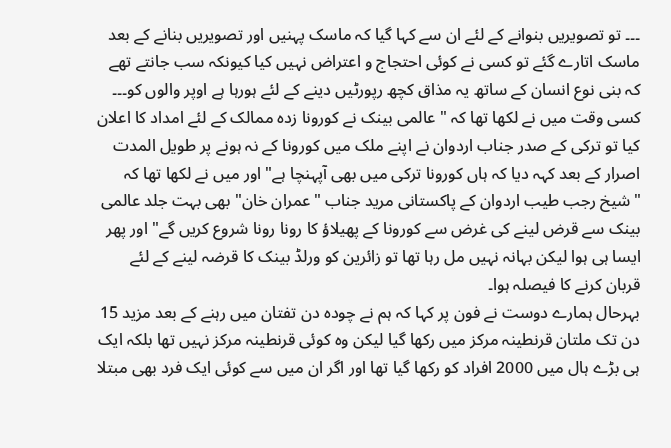۔۔۔ تو تصویریں بنوانے کے لئے ان سے کہا گیا کہ ماسک پہنیں اور تصویریں بنانے کے بعد ماسک اتارے گئے تو کسی نے کوئی احتجاج و اعتراض نہیں کیا کیونکہ سب جانتے تھے کہ بنی نوع انسان کے ساتھ یہ مذاق کچھ رپورٹیں دینے کے لئے ہورہا ہے اوپر والوں کو۔۔۔ کسی وقت میں نے لکھا تھا کہ "عالمی بینک نے کورونا زدہ ممالک کے لئے امداد کا اعلان کیا تو ترکی کے صدر جناب اردوان نے اپنے ملک میں کورونا کے نہ ہونے پر طویل المدت اصرار کے بعد کہہ دیا کہ ہاں کورونا ترکی میں بھی آپہنچا ہے" اور میں نے لکھا تھا کہ "شیخ رجب طیب اردوان کے پاکستانی مرید جناب "عمران خان" بھی بہت جلد عالمی بینک سے قرض لینے کی غرض سے کورونا کے پھیلاؤ کا رونا رونا شروع کریں گے" اور پھر ایسا ہی ہوا لیکن بہانہ نہیں مل رہا تھا تو زائرین کو ورلڈ بینک کا قرضہ لینے کے لئے قربان کرنے کا فیصلہ ہوا۔
بہرحال ہمارے دوست نے فون پر کہا کہ ہم نے چودہ دن تفتان میں رہنے کے بعد مزید 15 دن تک ملتان قرنطینہ مرکز میں رکھا گیا لیکن وہ کوئی قرنطینہ مرکز نہیں تھا بلکہ ایک ہی بڑے ہال میں 2000 افراد کو رکھا گیا تھا اور اگر ان میں سے کوئی ایک فرد بھی مبتلا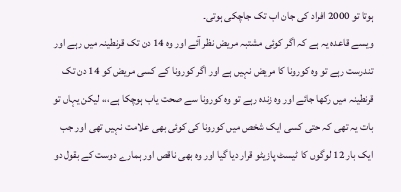ہوتا تو 2000 افراد کی جان اب تک جاچکی ہوتی۔
ویسے قاعدہ یہ ہے کہ اگر کوئی مشتبہ مریض نظر آئے اور وہ 14 دن تک قرنطینہ میں رہے اور تندرست رہے تو وہ کورونا کا مریض نہيں ہے اور اگر کورونا کے کسی مریض کو 14 دن تک قرنطینہ میں رکھا جائے اور وہ زندہ رہے تو وہ کورونا سے صحت یاب ہوچکا ہے،،، لیکن یہاں تو بات یہ تھی کہ حتی کسی ایک شخص میں کورونا کی کوئی بھی علامت نہيں تھی اور جب ایک بار 12 لوگوں کا ٹیسٹ پازیٹو قرار دیا گیا اور وہ بھی ناقص اور ہمارے دوست کے بقول دو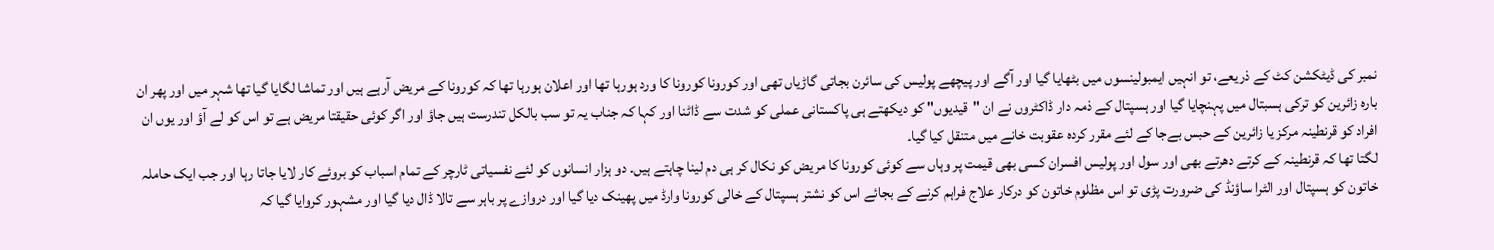نمبر کی ڈیٹکشن کٹ کے ذریعے، تو انہيں ایمبولینسوں میں بٹھایا گیا اور آگے اور پیچھے پولیس کی سائرن بجاتی گاڑیاں تھی اور کورونا کورونا کا ورد ہورہا تھا اور اعلان ہورہا تھا کہ کورونا کے مريض آرہے ہیں اور تماشا لگایا گیا تھا شہر میں اور پھر ان بارہ زائرین کو ترکی ہسبتال میں پہنچایا گیا اور ہسپتال کے ذمہ دار ڈاکٹروں نے ان "قیدیوں" کو دیکھتے ہی پاکستانی عملی کو شدت سے ڈاٹنا اور کہا کہ جناب یہ تو سب بالکل تندرست ہیں جاؤ اور اگر کوئی حقیقتا مریض ہے تو اس کو لے آؤ اور یوں ان افراد کو قرنطینہ مرکز یا زائرین کے حبس بےجا کے لئے مقرر کردہ عقوبت خانے میں متنقل کیا گیا۔
لگتا تھا کہ قرنطینہ کے کرتے دھرتے بھی اور سول اور پولیس افسران کسی بھی قیمت پر وہاں سے کوئی کورونا کا مریض کو نکال کر ہی دم لینا چاہتے ہیں۔ دو ہزار انسانوں کو لئے نفسیاتی ٹارچر کے تمام اسباب کو بروئے کار لایا جاتا رہا اور جب ایک حاملہ خاتون کو ہسپتال اور الٹرا ساؤنڈ کی ضرورت پڑی تو اس مظلوم خاتون کو درکار علاج فراہم کرنے کے بجائے اس کو نشتر ہسپتال کے خالی کورونا وارڈ میں پھینک دیا گیا اور دروازے پر باہر سے تالا ڈال دیا گیا اور مشہور کروایا گیا کہ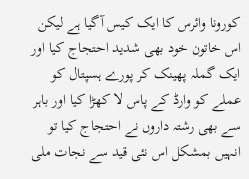کورونا وائرس کا ایک کیس آگیا ہے لیکن اس خاتون خود بھی شدید احتجاج کیا اور ایک گملہ پھینک کر پورے ہسپتال کو عملے کو وارڈ کے پاس لا کھڑا کیا اور باہر سے بھی رشتہ داروں نے احتجاج کیا تو انہيں بمشکل اس نئی قید سے نجات ملی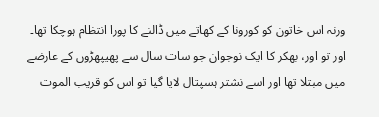ورنہ اس خاتون کو کورونا کے کھاتے میں ڈالنے کا پورا انتظام ہوچکا تھا۔
اور تو اور، بھکر کا ایک نوجوان جو سات سال سے پھیپھڑوں کے عارضے میں مبتلا تھا اور اسے نشتر ہسپتال لایا گیا تو اس کو قریب الموت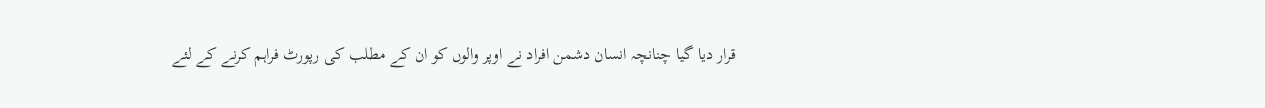قرار دیا گیا چنانچہ انسان دشمن افراد نے اوپر والوں کو ان کے مطلب کی رپورٹ فراہم کرنے کے لئے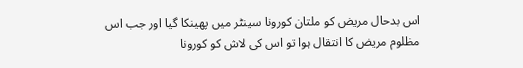اس بدحال مریض کو ملتان کورونا سینٹر میں پھینکا گیا اور جب اس مظلوم مریض کا انتقال ہوا تو اس کی لاش کو کورونا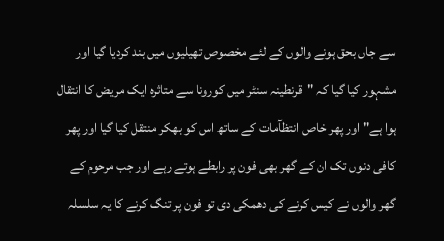سے جاں بحق ہونے والوں کے لئے مخصوص تھیلیوں میں بند کردیا گیا اور مشہور کیا گیا کہ "قرنطینہ سنٹر میں کورونا سے متاثرہ ایک مریض کا انتقال ہوا ہے" اور پھر خاص انتظآمات کے ساتھ اس کو بھکر منتقل کیا گیا اور پھر کافی دنوں تک ان کے گھر بھی فون پر رابطے ہوتے رہے اور جب مرحوم کے گھر والوں نے کیس کرنے کی دھمکی دی تو فون پر تنگ کرنے کا یہ سلسلہ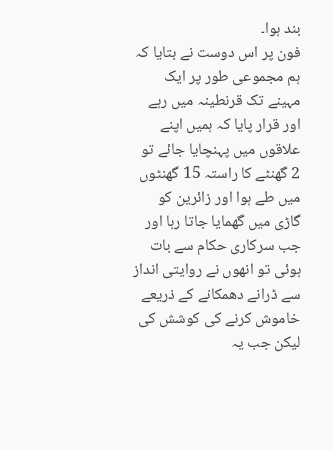بند ہوا۔
فون پر اس دوست نے بتایا کہ ہم مجموعی طور پر ایک مہینے تک قرنطینہ میں رہے اور قرار پایا کہ ہمیں اپنے علاقوں میں پہنچایا جائے تو 2 گھنٹے کا راستہ 15 گھنٹوں میں طے ہوا اور زائرین کو گاڑی میں گھمایا جاتا رہا اور جب سرکاری حکام سے بات ہوئی تو انھوں نے روایتی انداز سے ڈرانے دھمکانے کے ذریعے خاموش کرنے کی کوشش کی لیکن جب یہ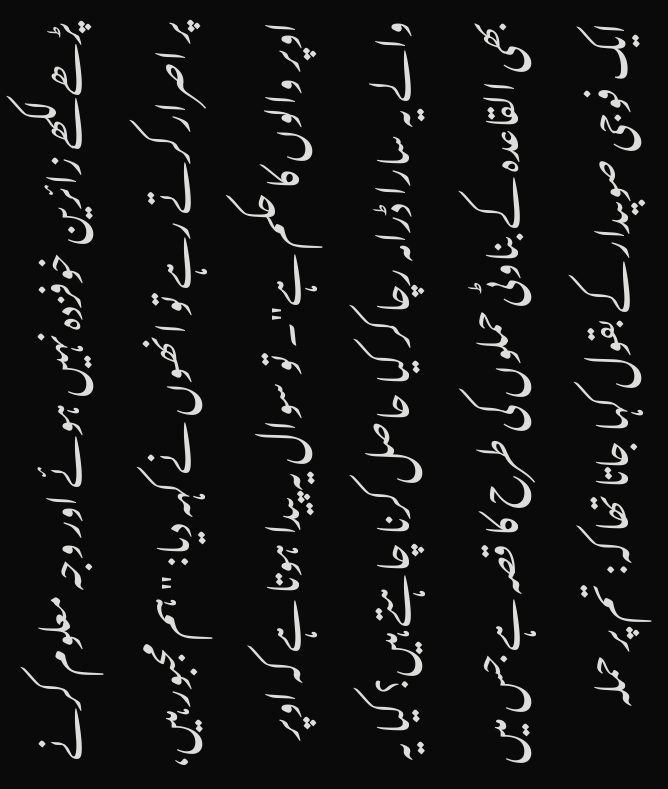پڑھے لکھے زائرین خوفزدہ نہیں ہوئے اور وجہ معلوم کرنے پر اصرار کرتے رہے تو انھوں نے کہہ دیا: "ہم مجبور ہیں، اوپر والوں کا حکم ہے"۔ تو سوال یہ پیدا ہوتا ہے کہ اوپر والے یہ سارا ڈرامہ رچا کر کیا حاصل کرنا چاہتے ہیں؟ کیا یہ بھی القاعدہ کے بناوٹی حملوں کی طرح کا قصہ ہے جس میں ایک فوجی صوبیدار کے بقول کہا جاتا تھا کہ: تم پر حملہ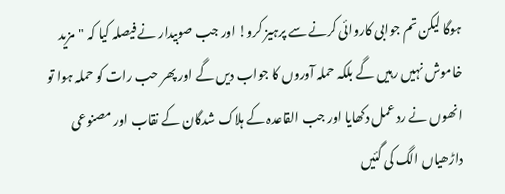ہوگا لیکن تم جوابی کاروائی کرنے سے پرہیز کرو! اور جب صوبیدار نے فیصلہ کیا کہ "مزید خاموش نہيں رہیں گے بلکہ حملہ آوروں کا جواب دیں گے اور پھر حب رات کو حملہ ہوا تو انھوں نے رد عمل دکھایا اور جب القاعدہ کے ہلاک شدگان کے نقاب اور مصنوعی داڑھیاں الگ کی گئیں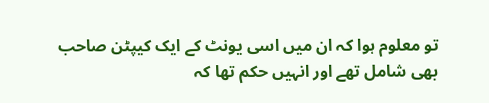تو معلوم ہوا کہ ان میں اسی یونٹ کے ایک کیپٹن صاحب بھی شامل تھے اور انہیں حکم تھا کہ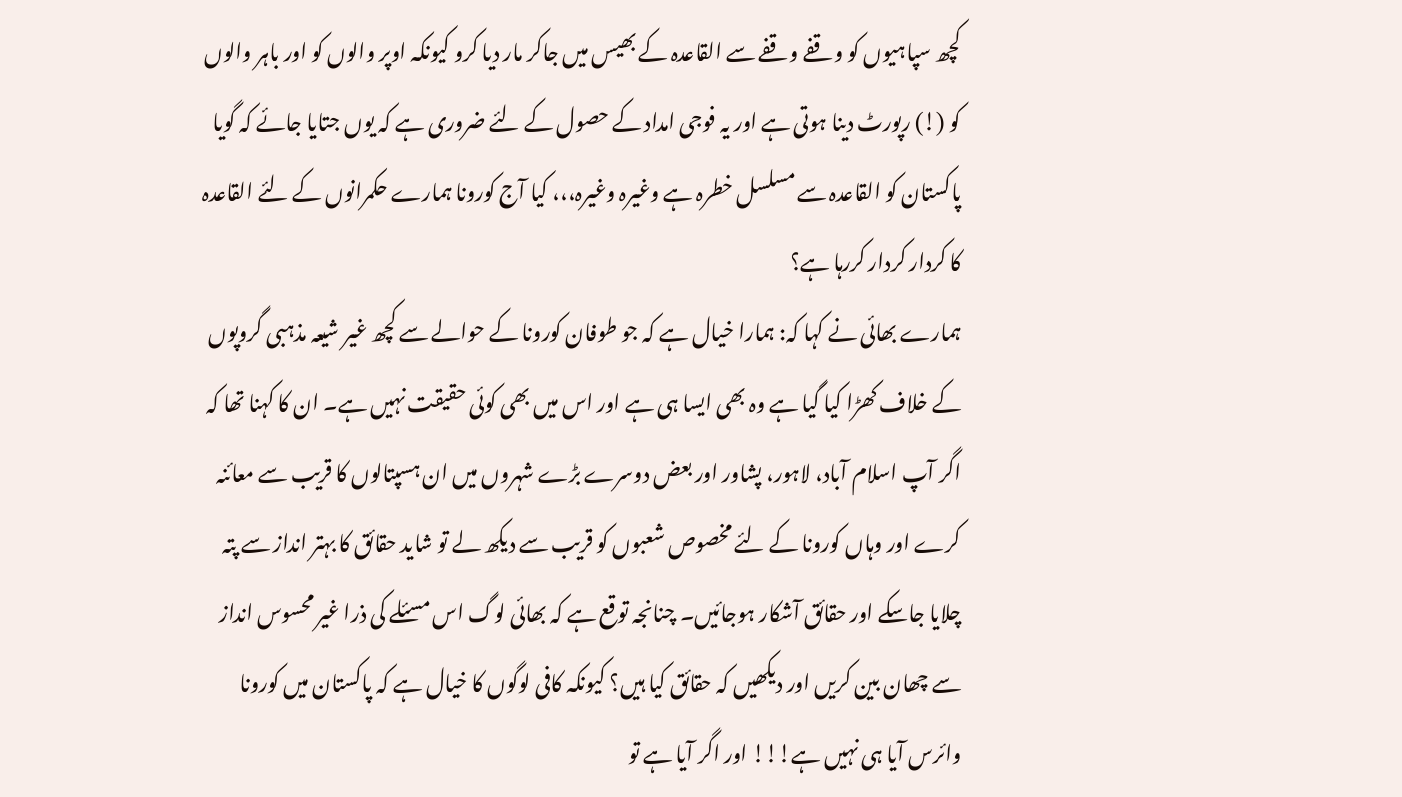کچھ سپاہیوں کو وقفے وقفے سے القاعدہ کے بھیس میں جاکر مار دیا کرو کیونکہ اوپر والوں کو اور باہر والوں کو (!) رپورٹ دینا ہوتی ہے اور یہ فوجی امداد کے حصول کے لئے ضروری ہے کہ یوں جتایا جائے کہ گویا پاکستان کو القاعدہ سے مسلسل خطرہ ہے وغیرہ وغیرہ،،، کیا آج کورونا ہمارے حکمرانوں کے لئے القاعدہ کا کردار کردار کررہا ہے؟
ہمارے بھائی نے کہا کہ: ہمارا خیال ہے کہ جو طوفان کورونا کے حوالے سے کچھ غیر شیعہ مذہبی گروپوں کے خلاف کھڑا کیا گیا ہے وہ بھی ایسا ہی ہے اور اس میں بھی کوئی حقیقت نہيں ہے۔ ان کا کہنا تھا کہ اگر آپ اسلام آباد، لاہور، پشاور اور بعض دوسرے بڑے شہروں میں ان ہسپتالوں کا قریب سے معائنہ کرے اور وہاں کورونا کے لئے مخصوص شعبوں کو قریب سے دیکھ لے تو شاید حقائق کا بہتر انداز سے پتہ چلایا جاسکے اور حقائق آشکار ہوجائیں۔ چنانجہ توقع ہے کہ بھائی لوگ اس مسئلے کی ذرا غیر محسوس انداز سے چھان بین کریں اور دیکھیں کہ حقائق کیا ہیں؟ کیونکہ کافی لوگوں کا خیال ہے کہ پاکستان میں کورونا وائرس آیا ہی نہیں ہے!!! اور اگر آیا ہے تو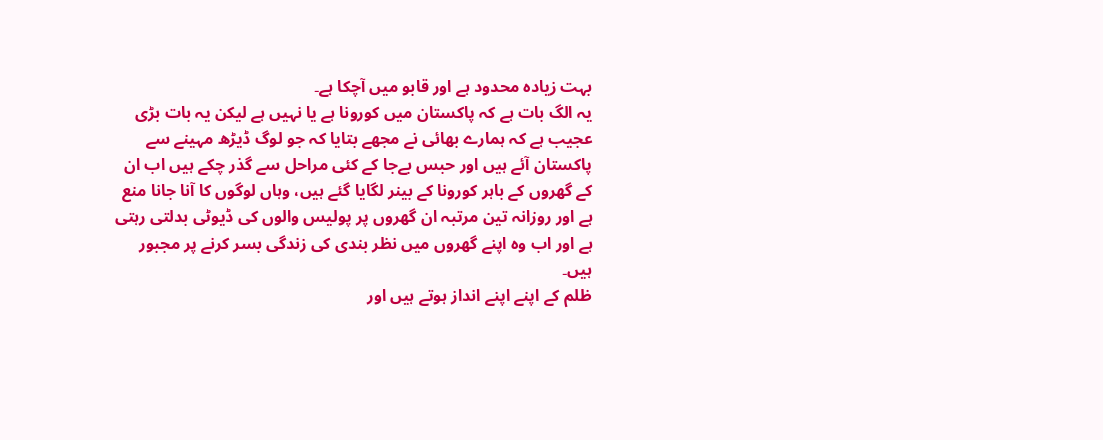بہت زیادہ محدود ہے اور قابو میں آچکا ہے۔
یہ الگ بات ہے کہ پاکستان میں کورونا ہے یا نہیں ہے لیکن یہ بات بڑی عجیب ہے کہ ہمارے بھائی نے مجھے بتایا کہ جو لوگ ڈیڑھ مہینے سے پاکستان آئے ہیں اور حبس بےجا کے کئی مراحل سے گذر چکے ہیں اب ان کے گھروں کے باہر کورونا کے بینر لگایا گئے ہیں، وہاں لوگوں کا آنا جانا منع ہے اور روزانہ تین مرتبہ ان گھروں پر پولیس والوں کی ڈیوٹی بدلتی رہتی ہے اور اب وہ اپنے گھروں میں نظر بندی کی زندگی بسر کرنے پر مجبور ہیں۔
ظلم کے اپنے اپنے انداز ہوتے ہیں اور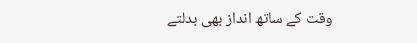وقت کے ساتھ انداز بھی بدلتے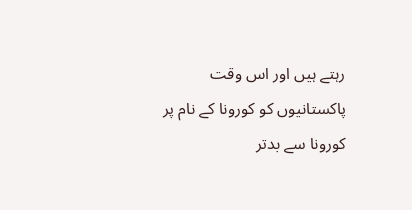رہتے ہیں اور اس وقت پاکستانیوں کو کورونا کے نام پر کورونا سے بدتر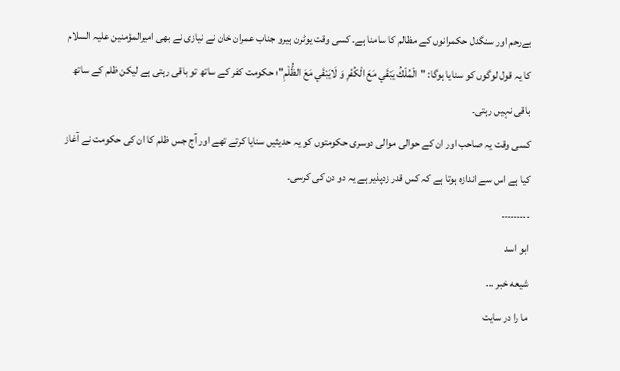بےرحم اور سنگدل حکمرانوں کے مظالم کا سامنا ہے۔ کسی وقت یوٹرن ہیرو جناب عمران خان نے نیازی نے بھی امیرالمؤمنین علیہ السلام کا یہ قول لوگوں کو سنایا ہوگا: "الْمُلْكُ يَبْقَي مَعَ الْكُفْرِ وَ لَايَبْقَي مَعَ الظُّلْمِ"؛ حکومت کفر کے ساتھ تو باقی رہتی ہے لیکن ظلم کے ساتھ باقی نہيں رہتی۔
کسی وقت یہ صاحب اور ان کے حوالی موالی دوسری حکومتوں کو یہ حدیثیں سنایا کرتے تھے اور آج جس ظلم کا ان کی حکومت نے آغاز کیا ہے اس سے اندازہ ہوتا ہے کہ کس قدر زدپذیر ہے یہ دو دن کی کرسی۔
۔۔۔۔۔۔۔۔۔
ابو اسد
شیعه خبر ...
ما را در سایت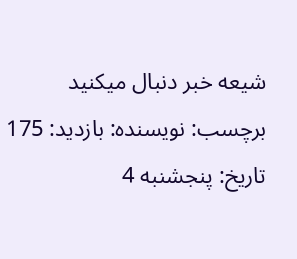شیعه خبر دنبال میکنید
برچسب: نویسنده: بازدید: 175 تاريخ: پنجشنبه 4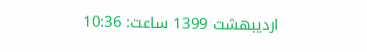ارديبهشت 1399 ساعت: 10:36